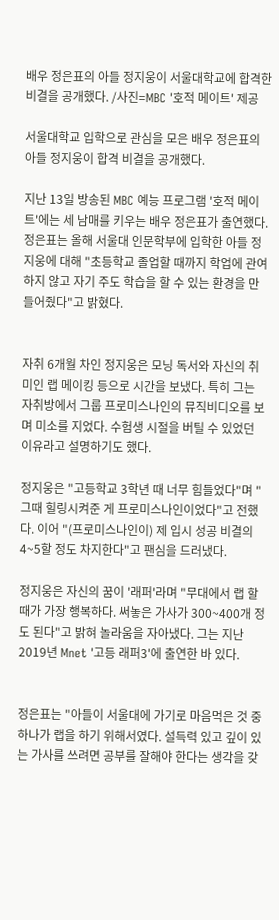배우 정은표의 아들 정지웅이 서울대학교에 합격한 비결을 공개했다. /사진=MBC '호적 메이트' 제공

서울대학교 입학으로 관심을 모은 배우 정은표의 아들 정지웅이 합격 비결을 공개했다.

지난 13일 방송된 MBC 예능 프로그램 '호적 메이트'에는 세 남매를 키우는 배우 정은표가 출연했다. 정은표는 올해 서울대 인문학부에 입학한 아들 정지웅에 대해 "초등학교 졸업할 때까지 학업에 관여하지 않고 자기 주도 학습을 할 수 있는 환경을 만들어줬다"고 밝혔다.


자취 6개월 차인 정지웅은 모닝 독서와 자신의 취미인 랩 메이킹 등으로 시간을 보냈다. 특히 그는 자취방에서 그룹 프로미스나인의 뮤직비디오를 보며 미소를 지었다. 수험생 시절을 버틸 수 있었던 이유라고 설명하기도 했다.

정지웅은 "고등학교 3학년 때 너무 힘들었다"며 "그때 힐링시켜준 게 프로미스나인이었다"고 전했다. 이어 "(프로미스나인이) 제 입시 성공 비결의 4~5할 정도 차지한다"고 팬심을 드러냈다.

정지웅은 자신의 꿈이 '래퍼'라며 "무대에서 랩 할 때가 가장 행복하다. 써놓은 가사가 300~400개 정도 된다"고 밝혀 놀라움을 자아냈다. 그는 지난 2019년 Mnet '고등 래퍼3'에 출연한 바 있다.


정은표는 "아들이 서울대에 가기로 마음먹은 것 중 하나가 랩을 하기 위해서였다. 설득력 있고 깊이 있는 가사를 쓰려면 공부를 잘해야 한다는 생각을 갖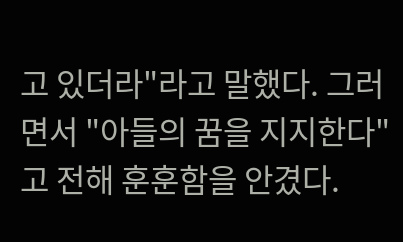고 있더라"라고 말했다. 그러면서 "아들의 꿈을 지지한다"고 전해 훈훈함을 안겼다.